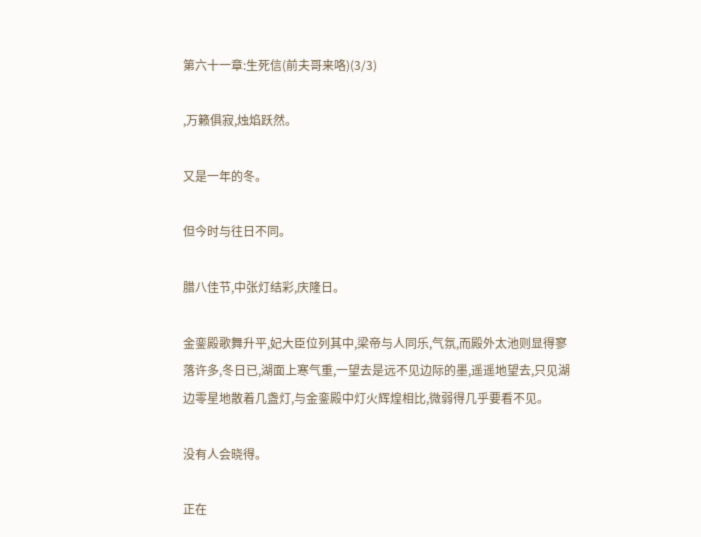第六十一章:生死信(前夫哥来咯)(3/3)

,万籁俱寂,烛焰跃然。

又是一年的冬。

但今时与往日不同。

腊八佳节,中张灯结彩,庆隆日。

金銮殿歌舞升平,妃大臣位列其中,梁帝与人同乐,气氛,而殿外太池则显得寥落许多,冬日已,湖面上寒气重,一望去是远不见边际的墨,遥遥地望去,只见湖边零星地散着几盏灯,与金銮殿中灯火辉煌相比,微弱得几乎要看不见。

没有人会晓得。

正在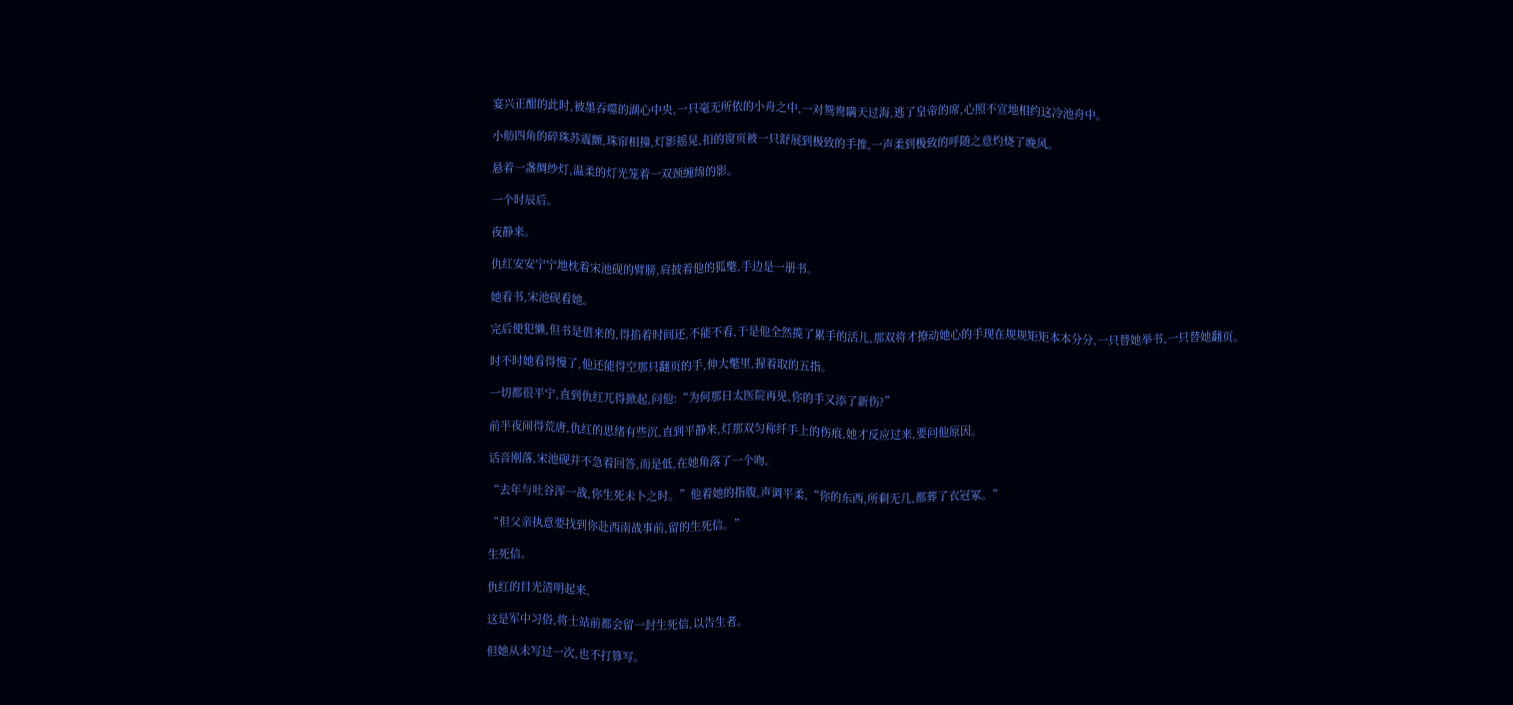宴兴正酣的此时,被墨吞噬的湖心中央,一只毫无所依的小舟之中,一对鸳鸯瞒天过海,逃了皇帝的席,心照不宣地相约这冷池舟中。

小舫四角的碎珠苏震颤,珠帘相撞,灯影摇晃,扣的窗页被一只舒展到极致的手推,一声柔到极致的呼随之意灼烧了晚风。

悬着一盏绸纱灯,温柔的灯光笼着一双颈缠绵的影。

一个时辰后。

夜静来。

仇红安安宁宁地枕着宋池砚的臂膀,肩披着他的狐氅,手边是一册书。

她看书,宋池砚看她。

完后便犯懒,但书是借来的,得掐着时间还,不能不看,于是他全然揽了累手的活儿,那双将才撩动她心的手现在规规矩矩本本分分,一只替她举书,一只替她翻页。

时不时她看得慢了,他还能得空那只翻页的手,伸大氅里,握着取的五指。

一切都很平宁,直到仇红兀得掀起,问他:“为何那日太医院再见,你的手又添了新伤?”

前半夜闹得荒唐,仇红的思绪有些沉,直到平静来,灯那双匀称纤手上的伤痕,她才反应过来,要问他原因。

话音刚落,宋池砚并不急着回答,而是低,在她角落了一个吻。

“去年与吐谷浑一战,你生死未卜之时。”他着她的指腹,声调平柔,“你的东西,所剩无几,都葬了衣冠冢。”

“但父亲执意要找到你赴西南战事前,留的生死信。”

生死信。

仇红的目光清明起来,

这是军中习俗,将士站前都会留一封生死信,以告生者。

但她从未写过一次,也不打算写。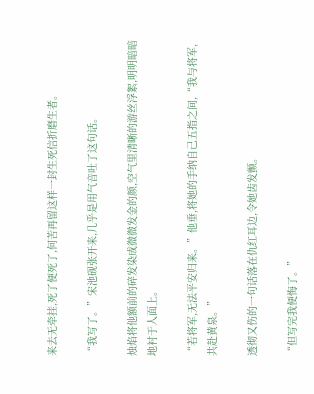来去无牵挂,死了便死了,何苦再留这样一封生死信折磨生者。

“我写了。”宋池砚张开来,几乎是用气音吐了这句话。

烛焰将他额前的碎发染成微微发金的颜,空气里清晰的游丝浮絮,明明暗暗地衬于人面上。

“若将军,无法平安归来。”他垂,将她的手纳自己五指之间,“我与将军,共赴黄泉。”

透彻又伤的一句话落在仇红耳边,令她齿发颤。

“但写完我便悔了。”